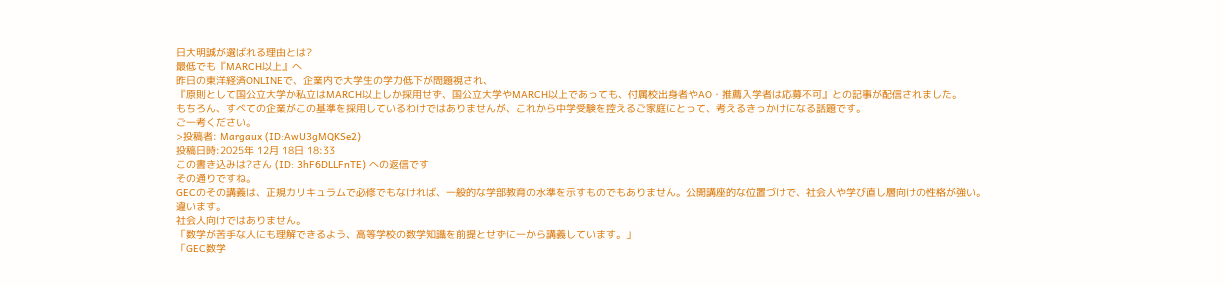日大明誠が選ばれる理由とは?
最低でも『MARCH以上』へ
昨日の東洋経済ONLINEで、企業内で大学生の学力低下が問題視され、
『原則として国公立大学か私立はMARCH以上しか採用せず、国公立大学やMARCH以上であっても、付属校出身者やAO・推薦入学者は応募不可』との記事が配信されました。
もちろん、すべての企業がこの基準を採用しているわけではありませんが、これから中学受験を控えるご家庭にとって、考えるきっかけになる話題です。
ご一考ください。
>投稿者: Margaux (ID:AwU3gMQKSe2)
投稿日時:2025年 12月 18日 18:33
この書き込みは?さん (ID: 3hF6DLLFnTE) への返信です
その通りですね。
GECのその講義は、正規カリキュラムで必修でもなければ、一般的な学部教育の水準を示すものでもありません。公開講座的な位置づけで、社会人や学び直し層向けの性格が強い。
違います。
社会人向けではありません。
「数学が苦手な人にも理解できるよう、高等学校の数学知識を前提とせずに一から講義しています。」
「GEC数学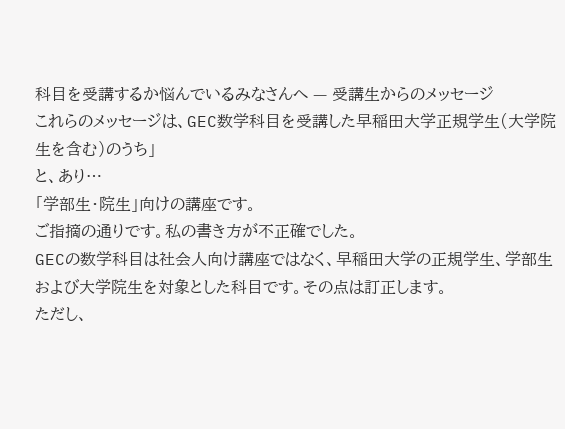科目を受講するか悩んでいるみなさんへ — 受講生からのメッセージ
これらのメッセージは、GEC数学科目を受講した早稲田大学正規学生(大学院生を含む)のうち」
と、あり…
「学部生・院生」向けの講座です。
ご指摘の通りです。私の書き方が不正確でした。
GECの数学科目は社会人向け講座ではなく、早稲田大学の正規学生、学部生および大学院生を対象とした科目です。その点は訂正します。
ただし、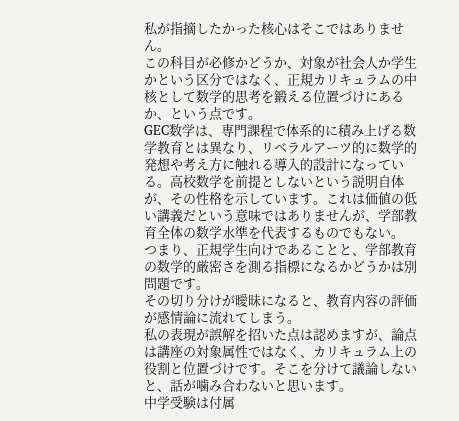私が指摘したかった核心はそこではありません。
この科目が必修かどうか、対象が社会人か学生かという区分ではなく、正規カリキュラムの中核として数学的思考を鍛える位置づけにあるか、という点です。
GEC数学は、専門課程で体系的に積み上げる数学教育とは異なり、リベラルアーツ的に数学的発想や考え方に触れる導入的設計になっている。高校数学を前提としないという説明自体が、その性格を示しています。これは価値の低い講義だという意味ではありませんが、学部教育全体の数学水準を代表するものでもない。
つまり、正規学生向けであることと、学部教育の数学的厳密さを測る指標になるかどうかは別問題です。
その切り分けが曖昧になると、教育内容の評価が感情論に流れてしまう。
私の表現が誤解を招いた点は認めますが、論点は講座の対象属性ではなく、カリキュラム上の役割と位置づけです。そこを分けて議論しないと、話が噛み合わないと思います。
中学受験は付属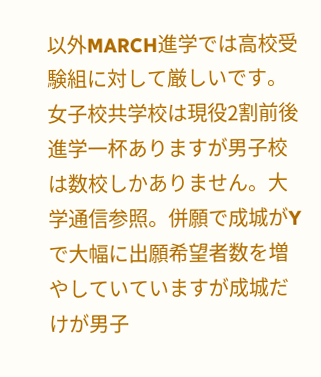以外MARCH進学では高校受験組に対して厳しいです。女子校共学校は現役2割前後進学一杯ありますが男子校は数校しかありません。大学通信参照。併願で成城がYで大幅に出願希望者数を増やしていていますが成城だけが男子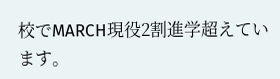校でMARCH現役2割進学超えています。